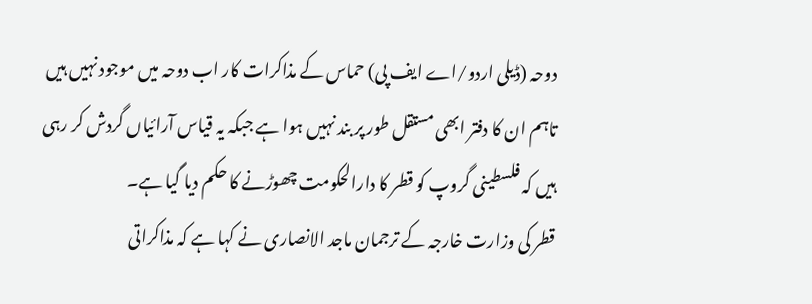دوحہ (ڈیلی اردو/اے ایف پی) حماس کے مذاکرات کار اب دوحہ میں موجود نہیں ہیں تاہم ان کا دفتر ابھی مستقل طور پر بند نہیں ہوا ہے جبکہ یہ قیاس آرائیاں گردش کر رہی ہیں کہ فلسطینی گروپ کو قطر کا دارالحکومت چھوڑنے کا حکم دیا گیا ہے۔
قطر کی وزارت خارجہ کے ترجمان ماجد الانصاری نے کہا ہے کہ مذاکراتی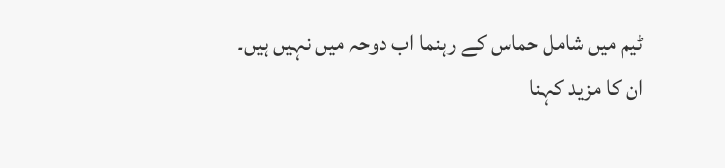ٹیم میں شامل حماس کے رہنما اب دوحہ میں نہیں ہیں۔
ان کا مزید کہنا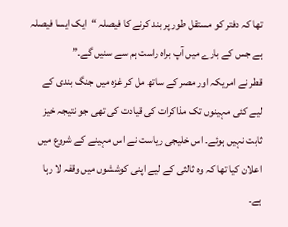تھا کہ دفتر کو مستقل طور پر بند کرنے کا فیصلہ “ایک ایسا فیصلہ ہے جس کے بارے میں آپ براہ راست ہم سے سنیں گے۔”
قطر نے امریکہ اور مصر کے ساتھ مل کر غزہ میں جنگ بندی کے لیے کئی مہینوں تک مذاکرات کی قیادت کی تھی جو نتیجہ خیز ثابت نہیں ہوئے۔ اس خلیجی ریاست نے اس مہینے کے شروع میں اعلان کیا تھا کہ وہ ثالثی کے لیے اپنی کوششوں میں وقفہ لا رہا ہے۔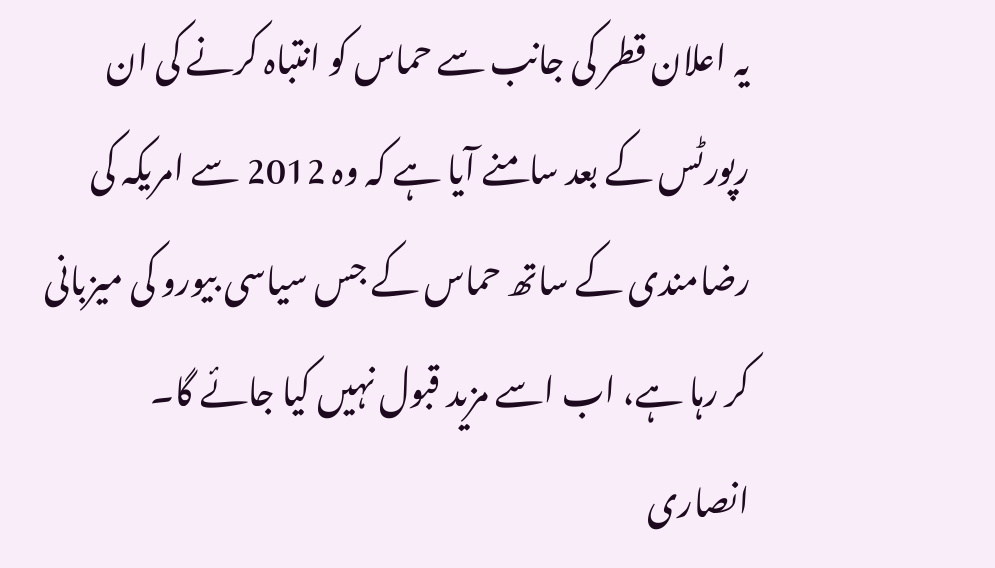یہ اعلان قطر کی جانب سے حماس کو انتباہ کرنے کی ان رپورٹس کے بعد سامنے آیا ہے کہ وہ 2012 سے امریکہ کی رضامندی کے ساتھ حماس کے جس سیاسی بیورو کی میزبانی کر رہا ہے، اب اسے مزید قبول نہیں کیا جائے گا۔
انصاری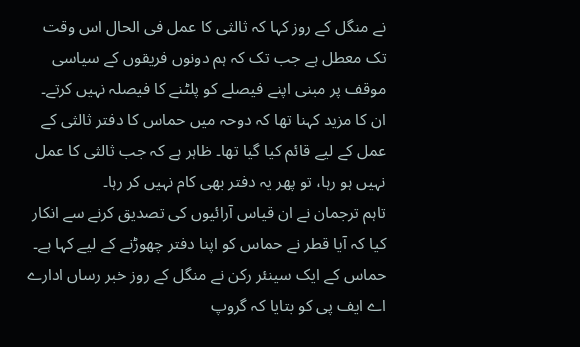نے منگل کے روز کہا کہ ثالثی کا عمل فی الحال اس وقت تک معطل ہے جب تک کہ ہم دونوں فریقوں کے سیاسی موقف پر مبنی اپنے فیصلے کو پلٹنے کا فیصلہ نہیں کرتے۔
ان کا مزید کہنا تھا کہ دوحہ میں حماس کا دفتر ثالثی کے عمل کے لیے قائم کیا گیا تھا۔ ظاہر ہے کہ جب ثالثی کا عمل نہیں ہو رہا، تو پھر یہ دفتر بھی کام نہیں کر رہا۔
تاہم ترجمان نے ان قیاس آرائیوں کی تصدیق کرنے سے انکار کیا کہ آیا قطر نے حماس کو اپنا دفتر چھوڑنے کے لیے کہا ہے۔
حماس کے ایک سینئر رکن نے منگل کے روز خبر رساں ادارے اے ایف پی کو بتایا کہ گروپ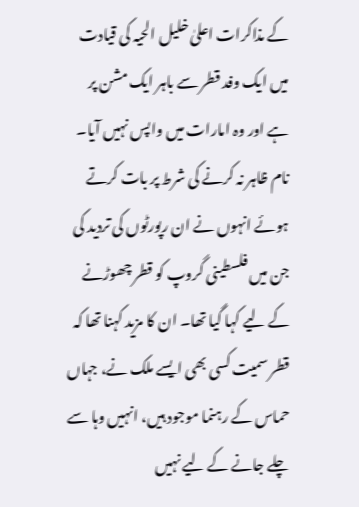کے مذاکرات اعلیٰ خلیل الحیہ کی قیادت میں ایک وفد قطر سے باہر ایک مشن پر ہے اور وہ امارات میں واپس نہیں آیا۔
نام ظاہر نہ کرنے کی شرط پر بات کرتے ہوئے انہوں نے ان رپورٹوں کی تردید کی جن میں فلسطینی گروپ کو قطر چھوڑنے کے لیے کہا گیا تھا۔ ان کا مزید کہنا تھا کہ قطر سمیت کسی بھی ایسے ملک نے، جہاں حماس کے رہنما موجود ہیں، انہیں وہا سے چلے جانے کے لیے نہیں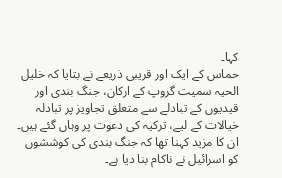کہا۔
حماس کے ایک اور قریبی ذریعے نے بتایا کہ خلیل الحیہ سمیت گروپ کے ارکان، جنگ بندی اور قیدیوں کے تبادلے سے متعلق تجاویز پر تبادلہ خیالات کے لیے، ترکیہ کی دعوت پر وہاں گئے ہیں۔ ان کا مزید کہنا تھا کہ جنگ بندی کی کوششوں کو اسرائیل نے ناکام بنا دیا ہے۔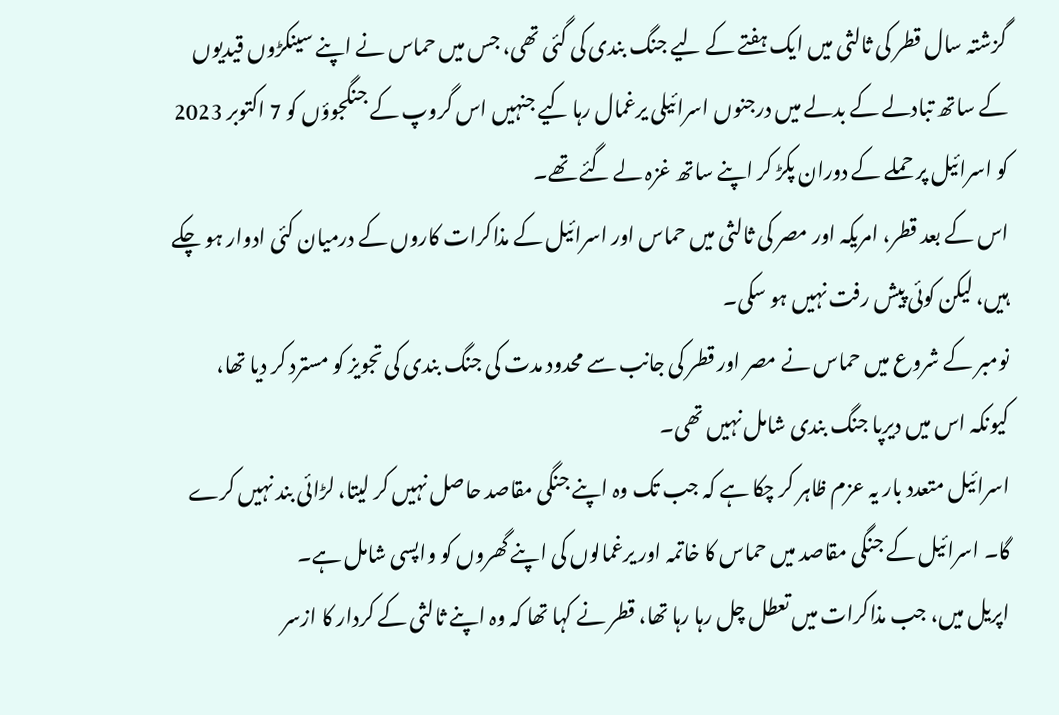گزشتہ سال قطر کی ثالثی میں ایک ہفتے کے لیے جنگ بندی کی گئی تھی، جس میں حماس نے اپنے سینکڑوں قیدیوں کے ساتھ تبادلے کے بدلے میں درجنوں اسرائیلی یرغمال رہا کیے جنہیں اس گروپ کے جنگجوؤں کو 7 اکتوبر 2023 کو اسرائیل پر حملے کے دوران پکڑ کر اپنے ساتھ غزہ لے گئے تھے۔
اس کے بعد قطر، امریکہ اور مصر کی ثالثی میں حماس اور اسرائیل کے مذاکرات کاروں کے درمیان کئی ادوار ہو چکے ہیں، لیکن کوئی پیش رفت نہیں ہو سکی۔
نومبر کے شروع میں حماس نے مصر اور قطر کی جانب سے محدود مدت کی جنگ بندی کی تجویز کو مسترد کر دیا تھا، کیونکہ اس میں دیرپا جنگ بندی شامل نہیں تھی۔
اسرائیل متعدد بار یہ عزم ظاہر کر چکا ہے کہ جب تک وہ اپنے جنگی مقاصد حاصل نہیں کر لیتا، لڑائی بند نہیں کرے گا۔ اسرائیل کے جنگی مقاصد میں حماس کا خاتمہ اور یرغمالوں کی اپنے گھروں کو واپسی شامل ہے۔
اپریل میں، جب مذاکرات میں تعطل چل رہا رہا تھا، قطر نے کہا تھا کہ وہ اپنے ثالثی کے کردار کا ازسر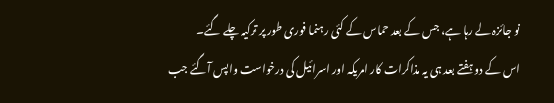نو جائزہ لے رہا ہے، جس کے بعد حماس کے کئی رہنما فوری طور پر ترکیہ چلے گئے۔
اس کے دو ہفتے بعد ہی یہ مذاکرات کار امریکہ اور اسرائیل کی درخواست واپس آگئے جب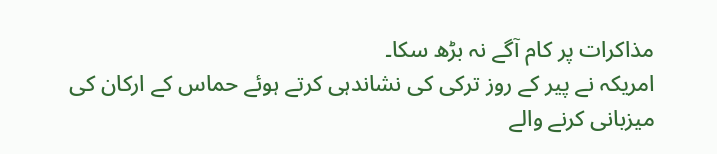مذاکرات پر کام آگے نہ بڑھ سکا۔
امریکہ نے پیر کے روز ترکی کی نشاندہی کرتے ہوئے حماس کے ارکان کی میزبانی کرنے والے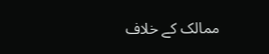ممالک کے خلاف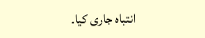انتباہ جاری کیا۔